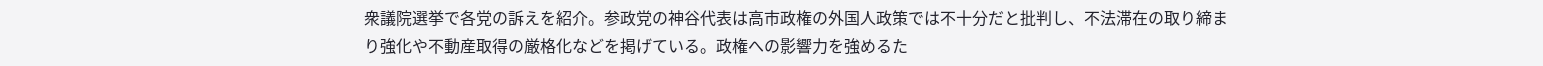衆議院選挙で各党の訴えを紹介。参政党の神谷代表は高市政権の外国人政策では不十分だと批判し、不法滞在の取り締まり強化や不動産取得の厳格化などを掲げている。政権への影響力を強めるた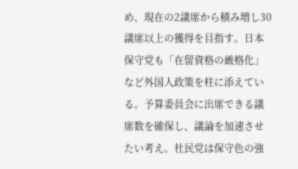め、現在の2議席から積み増し30議席以上の獲得を目指す。日本保守党も「在留資格の厳格化」など外国人政策を柱に添えている。予算委員会に出席できる議席数を確保し、議論を加速させたい考え。社民党は保守色の強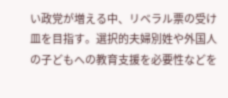い政党が増える中、リベラル票の受け皿を目指す。選択的夫婦別姓や外国人の子どもへの教育支援を必要性などを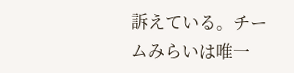訴えている。チームみらいは唯一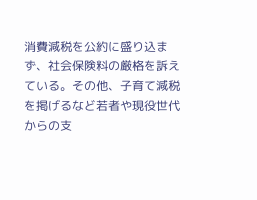消費減税を公約に盛り込まず、社会保険料の厳格を訴えている。その他、子育て減税を掲げるなど若者や現役世代からの支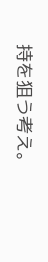持を狙う考え。